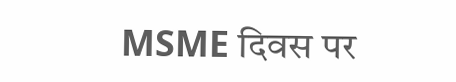MSME दिवस पर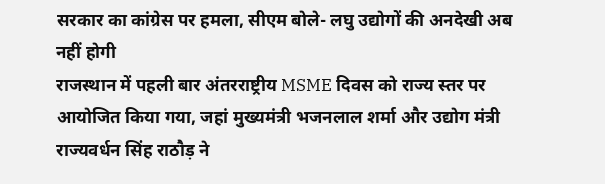सरकार का कांग्रेस पर हमला, सीएम बोले- लघु उद्योगों की अनदेखी अब नहीं होगी
राजस्थान में पहली बार अंतरराष्ट्रीय MSME दिवस को राज्य स्तर पर आयोजित किया गया, जहां मुख्यमंत्री भजनलाल शर्मा और उद्योग मंत्री राज्यवर्धन सिंह राठौड़ ने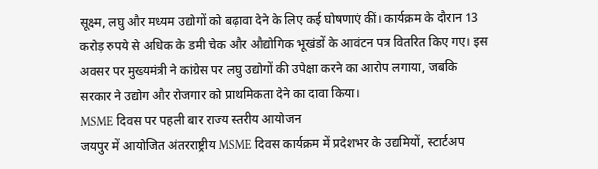सूक्ष्म, लघु और मध्यम उद्योगों को बढ़ावा देने के लिए कई घोषणाएं कीं। कार्यक्रम के दौरान 13 करोड़ रुपये से अधिक के डमी चेक और औद्योगिक भूखंडों के आवंटन पत्र वितरित किए गए। इस अवसर पर मुख्यमंत्री ने कांग्रेस पर लघु उद्योगों की उपेक्षा करने का आरोप लगाया, जबकि सरकार ने उद्योग और रोजगार को प्राथमिकता देने का दावा किया।
MSME दिवस पर पहली बार राज्य स्तरीय आयोजन
जयपुर में आयोजित अंतरराष्ट्रीय MSME दिवस कार्यक्रम में प्रदेशभर के उद्यमियों, स्टार्टअप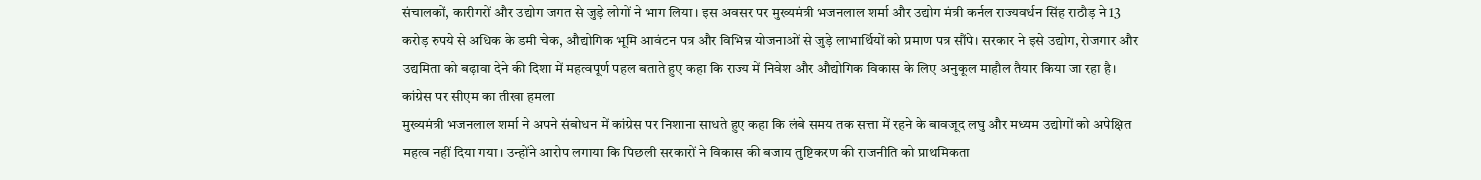संचालकों, कारीगरों और उद्योग जगत से जुड़े लोगों ने भाग लिया। इस अवसर पर मुख्यमंत्री भजनलाल शर्मा और उद्योग मंत्री कर्नल राज्यवर्धन सिंह राठौड़ ने 13 करोड़ रुपये से अधिक के डमी चेक, औद्योगिक भूमि आवंटन पत्र और विभिन्न योजनाओं से जुड़े लाभार्थियों को प्रमाण पत्र सौंपे। सरकार ने इसे उद्योग, रोजगार और उद्यमिता को बढ़ावा देने की दिशा में महत्वपूर्ण पहल बताते हुए कहा कि राज्य में निवेश और औद्योगिक विकास के लिए अनुकूल माहौल तैयार किया जा रहा है।
कांग्रेस पर सीएम का तीखा हमला
मुख्यमंत्री भजनलाल शर्मा ने अपने संबोधन में कांग्रेस पर निशाना साधते हुए कहा कि लंबे समय तक सत्ता में रहने के बावजूद लघु और मध्यम उद्योगों को अपेक्षित महत्व नहीं दिया गया। उन्होंने आरोप लगाया कि पिछली सरकारों ने विकास की बजाय तुष्टिकरण की राजनीति को प्राथमिकता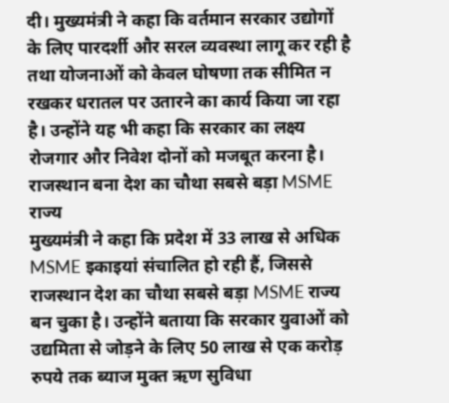दी। मुख्यमंत्री ने कहा कि वर्तमान सरकार उद्योगों के लिए पारदर्शी और सरल व्यवस्था लागू कर रही है तथा योजनाओं को केवल घोषणा तक सीमित न रखकर धरातल पर उतारने का कार्य किया जा रहा है। उन्होंने यह भी कहा कि सरकार का लक्ष्य रोजगार और निवेश दोनों को मजबूत करना है।
राजस्थान बना देश का चौथा सबसे बड़ा MSME राज्य
मुख्यमंत्री ने कहा कि प्रदेश में 33 लाख से अधिक MSME इकाइयां संचालित हो रही हैं, जिससे राजस्थान देश का चौथा सबसे बड़ा MSME राज्य बन चुका है। उन्होंने बताया कि सरकार युवाओं को उद्यमिता से जोड़ने के लिए 50 लाख से एक करोड़ रुपये तक ब्याज मुक्त ऋण सुविधा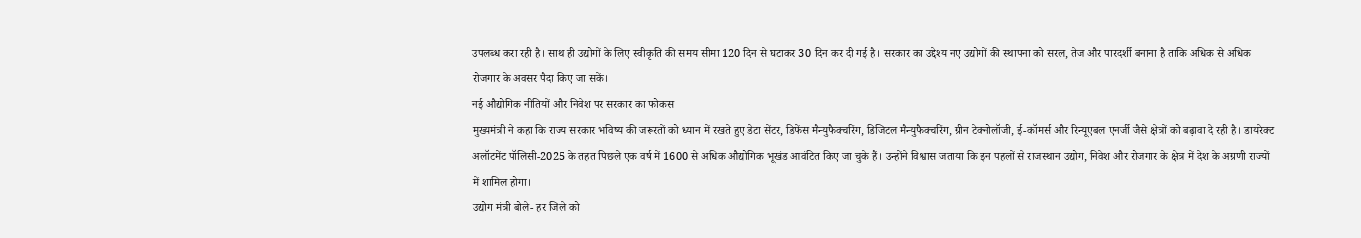उपलब्ध करा रही है। साथ ही उद्योगों के लिए स्वीकृति की समय सीमा 120 दिन से घटाकर 30 दिन कर दी गई है। सरकार का उद्देश्य नए उद्योगों की स्थापना को सरल, तेज और पारदर्शी बनाना है ताकि अधिक से अधिक रोजगार के अवसर पैदा किए जा सकें।
नई औद्योगिक नीतियों और निवेश पर सरकार का फोकस
मुख्यमंत्री ने कहा कि राज्य सरकार भविष्य की जरूरतों को ध्यान में रखते हुए डेटा सेंटर, डिफेंस मैन्युफैक्चरिंग, डिजिटल मैन्युफैक्चरिंग, ग्रीन टेक्नोलॉजी, ई-कॉमर्स और रिन्यूएबल एनर्जी जैसे क्षेत्रों को बढ़ावा दे रही है। डायरेक्ट अलॉटमेंट पॉलिसी-2025 के तहत पिछले एक वर्ष में 1600 से अधिक औद्योगिक भूखंड आवंटित किए जा चुके हैं। उन्होंने विश्वास जताया कि इन पहलों से राजस्थान उद्योग, निवेश और रोजगार के क्षेत्र में देश के अग्रणी राज्यों में शामिल होगा।
उद्योग मंत्री बोले- हर जिले को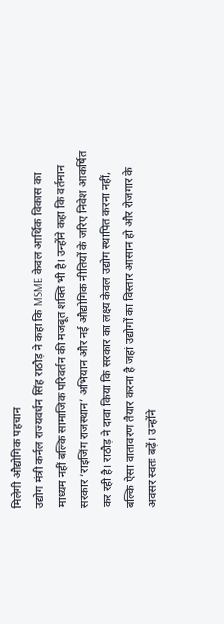मिलेगी औद्योगिक पहचान
उद्योग मंत्री कर्नल राज्यवर्धन सिंह राठौड़ ने कहा कि MSME केवल आर्थिक विकास का माध्यम नहीं बल्कि सामाजिक परिवर्तन की मजबूत शक्ति भी है। उन्होंने कहा कि वर्तमान सरकार ‘राइजिंग राजस्थान’ अभियान और नई औद्योगिक नीतियों के जरिए निवेश आकर्षित कर रही है। राठौड़ ने दावा किया कि सरकार का लक्ष्य केवल उद्योग स्थापित करना नहीं, बल्कि ऐसा वातावरण तैयार करना है जहां उद्योगों का विस्तार आसान हो और रोजगार के अवसर स्वतः बढ़ें। उन्होंने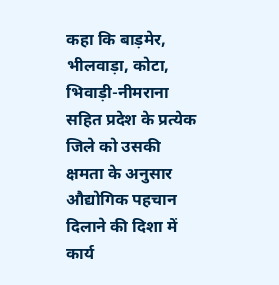कहा कि बाड़मेर, भीलवाड़ा, कोटा, भिवाड़ी-नीमराना सहित प्रदेश के प्रत्येक जिले को उसकी क्षमता के अनुसार औद्योगिक पहचान दिलाने की दिशा में कार्य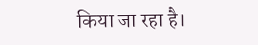किया जा रहा है।